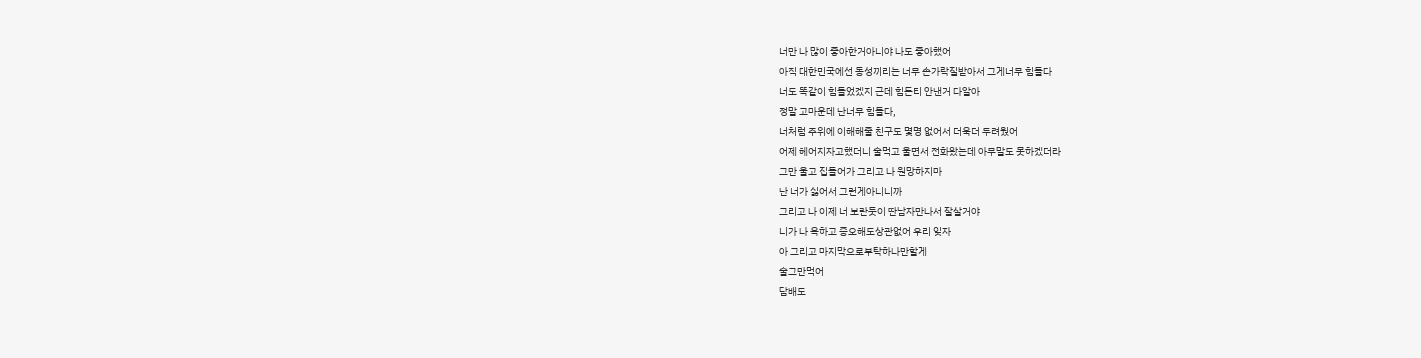너만 나 많이 좋아한거아니야 나도 좋아했어
아직 대한민국에선 동성끼리는 너무 손가락질받아서 그게너무 힘들다
너도 똑같이 힘들었겠지 근데 힘든티 안낸거 다알아
정말 고마운데 난너무 힘들다,
너처럼 주위에 이해해줄 친구도 몇명 없어서 더욱더 두려웠어
어제 헤어지자고했더니 술먹고 울면서 전화왔는데 아무말도 못하겠더라
그만 울고 집들어가 그리고 나 원망하지마
난 너가 싫어서 그런게아니니까
그리고 나 이제 너 보란듯이 딴남자만나서 잘살거야
니가 나 욕하고 증오해도상관없어 우리 잊자
아 그리고 마지막으로부탁하나만할게
술그만먹어
담배도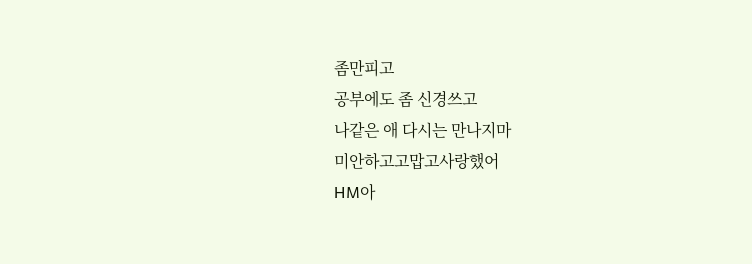좀만피고
공부에도 좀 신경쓰고
나같은 애 다시는 만나지마
미안하고고맙고사랑했어
HM아